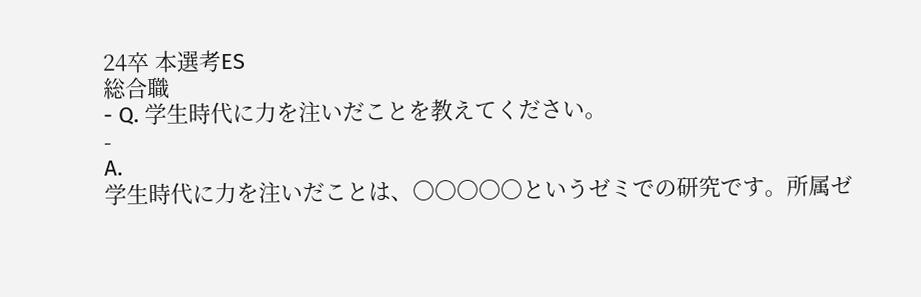24卒 本選考ES
総合職
- Q. 学生時代に力を注いだことを教えてください。
-
A.
学生時代に力を注いだことは、〇〇〇〇〇というゼミでの研究です。所属ゼ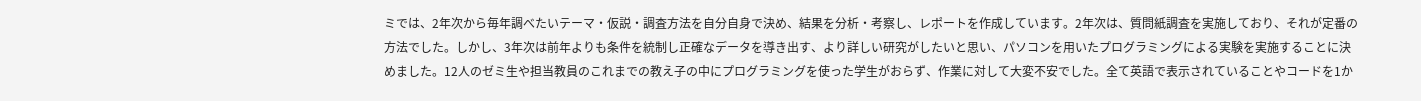ミでは、2年次から毎年調べたいテーマ・仮説・調査方法を自分自身で決め、結果を分析・考察し、レポートを作成しています。2年次は、質問紙調査を実施しており、それが定番の方法でした。しかし、3年次は前年よりも条件を統制し正確なデータを導き出す、より詳しい研究がしたいと思い、パソコンを用いたプログラミングによる実験を実施することに決めました。12人のゼミ生や担当教員のこれまでの教え子の中にプログラミングを使った学生がおらず、作業に対して大変不安でした。全て英語で表示されていることやコードを1か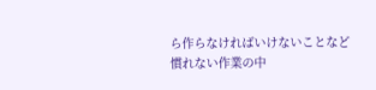ら作らなければいけないことなど慣れない作業の中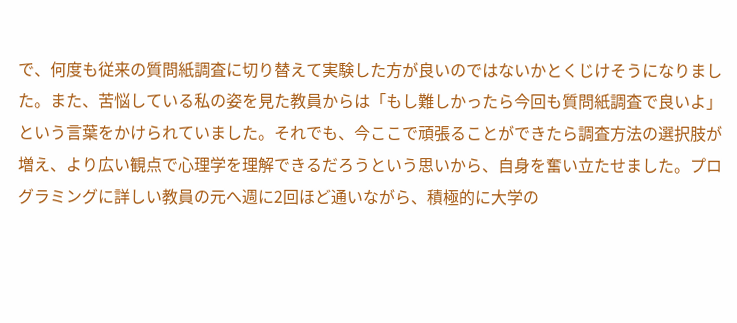で、何度も従来の質問紙調査に切り替えて実験した方が良いのではないかとくじけそうになりました。また、苦悩している私の姿を見た教員からは「もし難しかったら今回も質問紙調査で良いよ」という言葉をかけられていました。それでも、今ここで頑張ることができたら調査方法の選択肢が増え、より広い観点で心理学を理解できるだろうという思いから、自身を奮い立たせました。プログラミングに詳しい教員の元へ週に2回ほど通いながら、積極的に大学の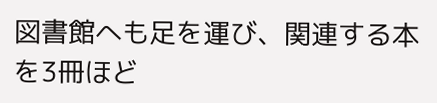図書館へも足を運び、関連する本を3冊ほど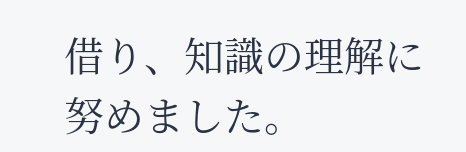借り、知識の理解に努めました。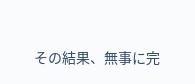その結果、無事に完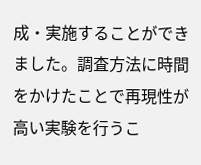成・実施することができました。調査方法に時間をかけたことで再現性が高い実験を行うこ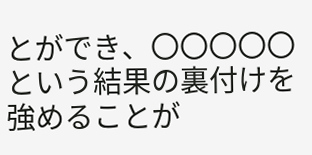とができ、〇〇〇〇〇という結果の裏付けを強めることが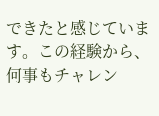できたと感じています。この経験から、何事もチャレン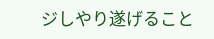ジしやり遂げること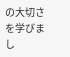の大切さを学びまし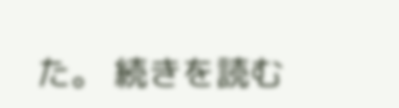た。 続きを読む